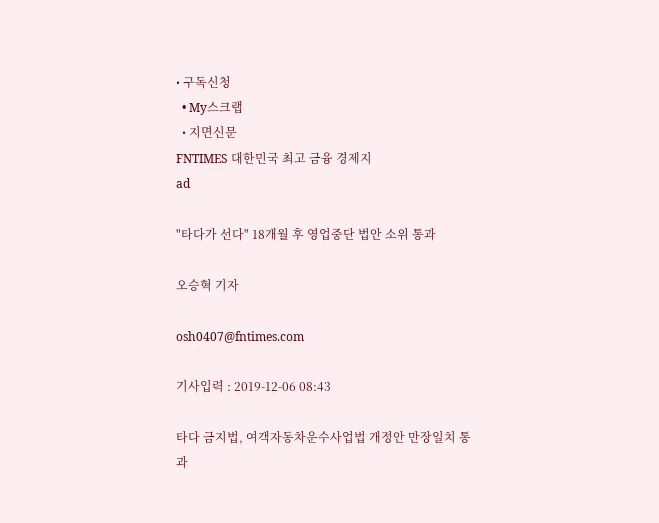• 구독신청
  • My스크랩
  • 지면신문
FNTIMES 대한민국 최고 금융 경제지
ad

"타다가 선다" 18개월 후 영업중단 법안 소위 통과

오승혁 기자

osh0407@fntimes.com

기사입력 : 2019-12-06 08:43

타다 금지법, 여객자동차운수사업법 개정안 만장일치 통과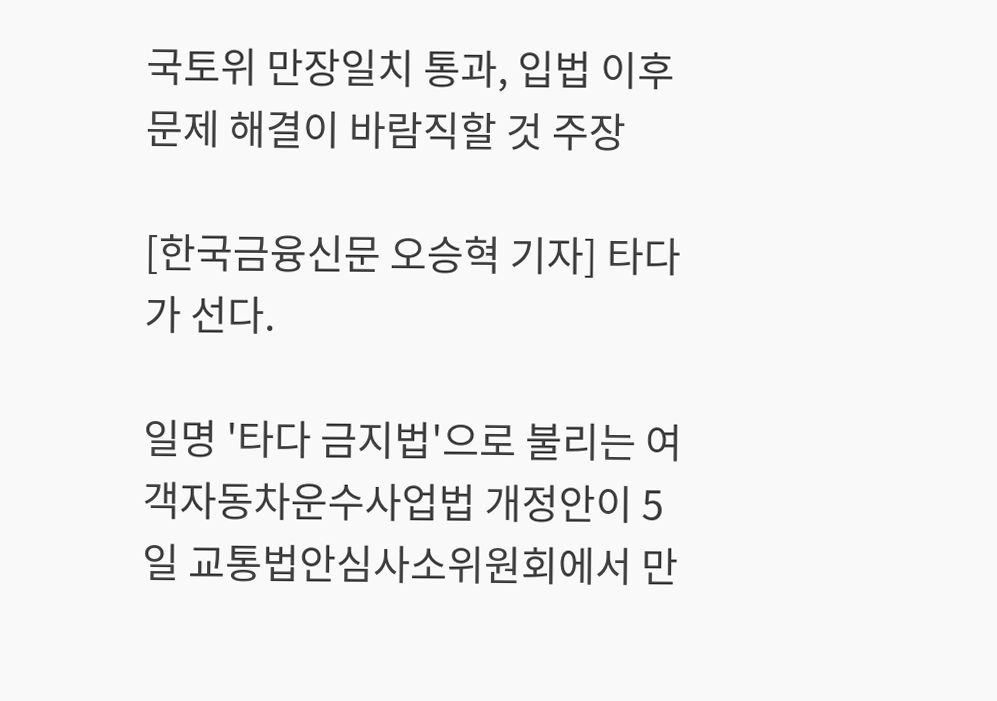국토위 만장일치 통과, 입법 이후 문제 해결이 바람직할 것 주장

[한국금융신문 오승혁 기자] 타다가 선다.

일명 '타다 금지법'으로 불리는 여객자동차운수사업법 개정안이 5일 교통법안심사소위원회에서 만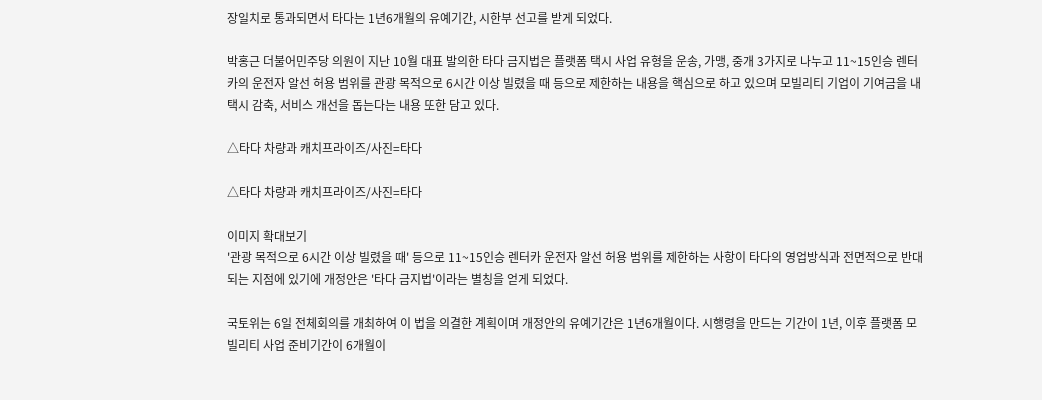장일치로 통과되면서 타다는 1년6개월의 유예기간, 시한부 선고를 받게 되었다.

박홍근 더불어민주당 의원이 지난 10월 대표 발의한 타다 금지법은 플랫폼 택시 사업 유형을 운송, 가맹, 중개 3가지로 나누고 11~15인승 렌터카의 운전자 알선 허용 범위를 관광 목적으로 6시간 이상 빌렸을 때 등으로 제한하는 내용을 핵심으로 하고 있으며 모빌리티 기업이 기여금을 내 택시 감축, 서비스 개선을 돕는다는 내용 또한 담고 있다.

△타다 차량과 캐치프라이즈/사진=타다

△타다 차량과 캐치프라이즈/사진=타다

이미지 확대보기
'관광 목적으로 6시간 이상 빌렸을 때' 등으로 11~15인승 렌터카 운전자 알선 허용 범위를 제한하는 사항이 타다의 영업방식과 전면적으로 반대되는 지점에 있기에 개정안은 '타다 금지법'이라는 별칭을 얻게 되었다.

국토위는 6일 전체회의를 개최하여 이 법을 의결한 계획이며 개정안의 유예기간은 1년6개월이다. 시행령을 만드는 기간이 1년, 이후 플랫폼 모빌리티 사업 준비기간이 6개월이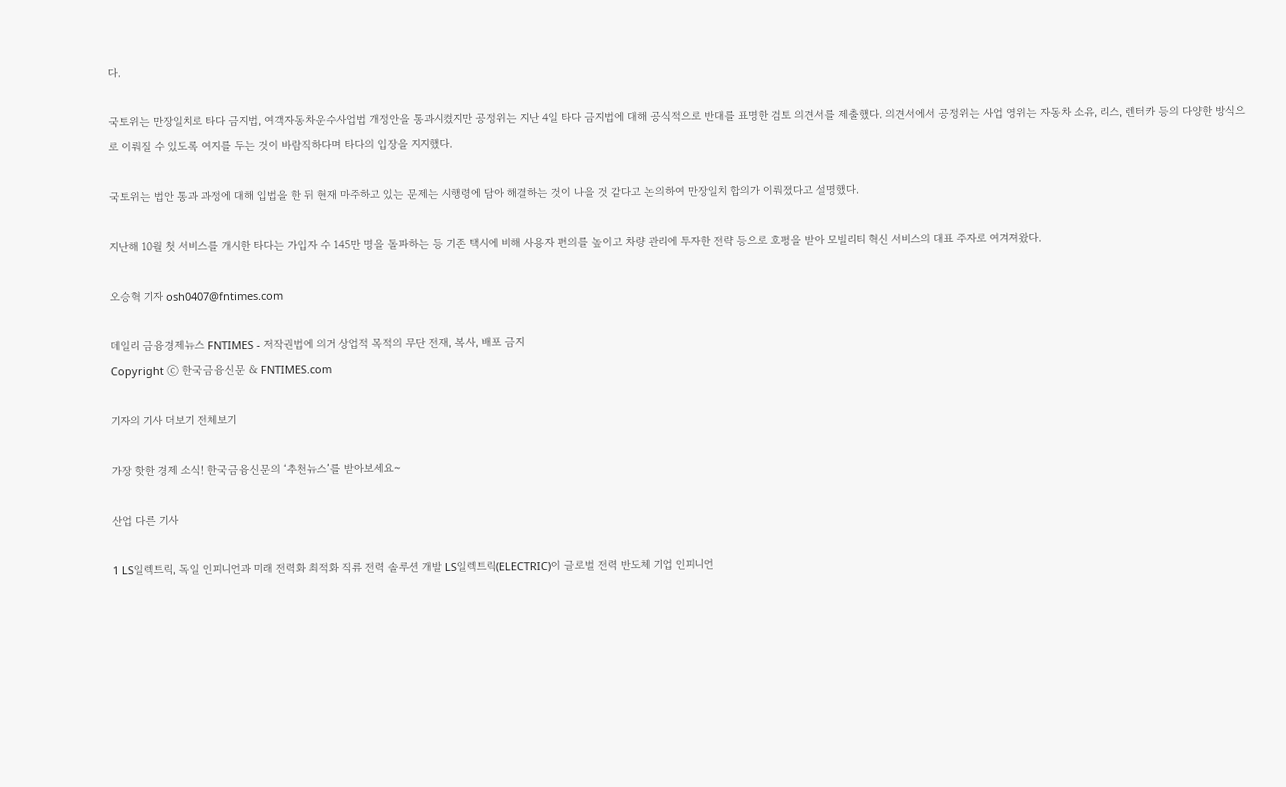다.

국토위는 만장일치로 타다 금지법, 여객자동차운수사업법 개정안을 통과시켰지만 공정위는 지난 4일 타다 금지법에 대해 공식적으로 반대를 표명한 검토 의견서를 제출했다. 의견서에서 공정위는 사업 영위는 자동차 소유, 리스, 렌터카 등의 다양한 방식으로 이뤄질 수 있도록 여지를 두는 것이 바람직하다며 타다의 입장을 지지했다.

국토위는 법안 통과 과정에 대해 입법을 한 뒤 현재 마주하고 있는 문제는 시행령에 담아 해결하는 것이 나을 것 같다고 논의하여 만장일치 합의가 이뤄졌다고 설명했다.

지난해 10월 첫 서비스를 개시한 타다는 가입자 수 145만 명을 돌파하는 등 기존 택시에 비해 사용자 편의를 높이고 차량 관리에 투자한 전략 등으로 호평을 받아 모빌리티 혁신 서비스의 대표 주자로 여겨져왔다.

오승혁 기자 osh0407@fntimes.com

데일리 금융경제뉴스 FNTIMES - 저작권법에 의거 상업적 목적의 무단 전재, 복사, 배포 금지
Copyright ⓒ 한국금융신문 & FNTIMES.com

기자의 기사 더보기 전체보기

가장 핫한 경제 소식! 한국금융신문의 ‘추천뉴스’를 받아보세요~

산업 다른 기사

1 LS일렉트릭, 독일 인피니언과 미래 전력화 최적화 직류 전력 솔루션 개발 LS일렉트릭(ELECTRIC)이 글로벌 전력 반도체 기업 인피니언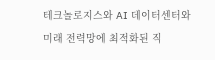테크놀로지스와 AI 데이터센터와 미래 전력망에 최적화된 직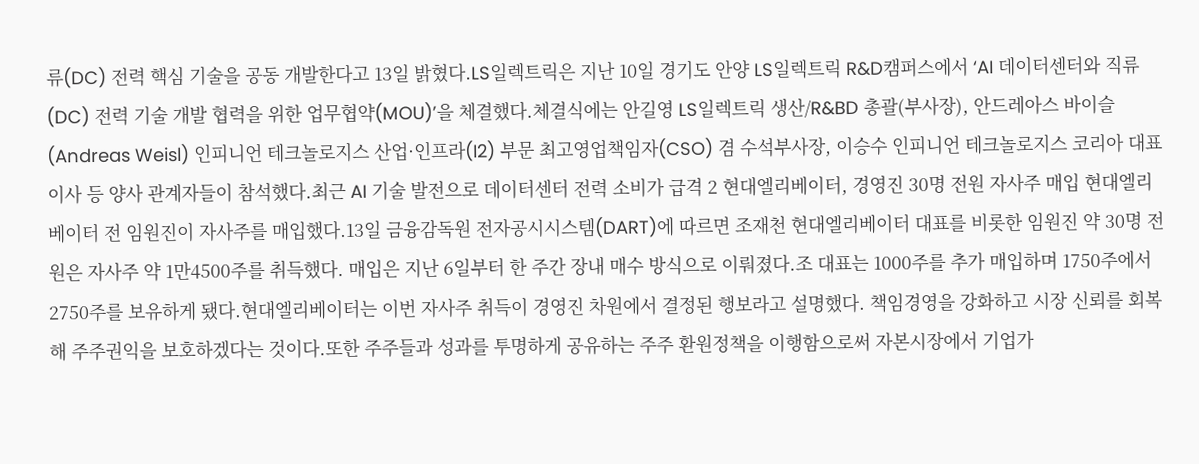류(DC) 전력 핵심 기술을 공동 개발한다고 13일 밝혔다.LS일렉트릭은 지난 10일 경기도 안양 LS일렉트릭 R&D캠퍼스에서 ‘AI 데이터센터와 직류(DC) 전력 기술 개발 협력을 위한 업무협약(MOU)’을 체결했다.체결식에는 안길영 LS일렉트릭 생산/R&BD 총괄(부사장), 안드레아스 바이슬(Andreas Weisl) 인피니언 테크놀로지스 산업·인프라(I2) 부문 최고영업책임자(CSO) 겸 수석부사장, 이승수 인피니언 테크놀로지스 코리아 대표이사 등 양사 관계자들이 참석했다.최근 AI 기술 발전으로 데이터센터 전력 소비가 급격 2 현대엘리베이터, 경영진 30명 전원 자사주 매입 현대엘리베이터 전 임원진이 자사주를 매입했다.13일 금융감독원 전자공시시스템(DART)에 따르면 조재천 현대엘리베이터 대표를 비롯한 임원진 약 30명 전원은 자사주 약 1만4500주를 취득했다. 매입은 지난 6일부터 한 주간 장내 매수 방식으로 이뤄졌다.조 대표는 1000주를 추가 매입하며 1750주에서 2750주를 보유하게 됐다.현대엘리베이터는 이번 자사주 취득이 경영진 차원에서 결정된 행보라고 설명했다. 책임경영을 강화하고 시장 신뢰를 회복해 주주권익을 보호하겠다는 것이다.또한 주주들과 성과를 투명하게 공유하는 주주 환원정책을 이행함으로써 자본시장에서 기업가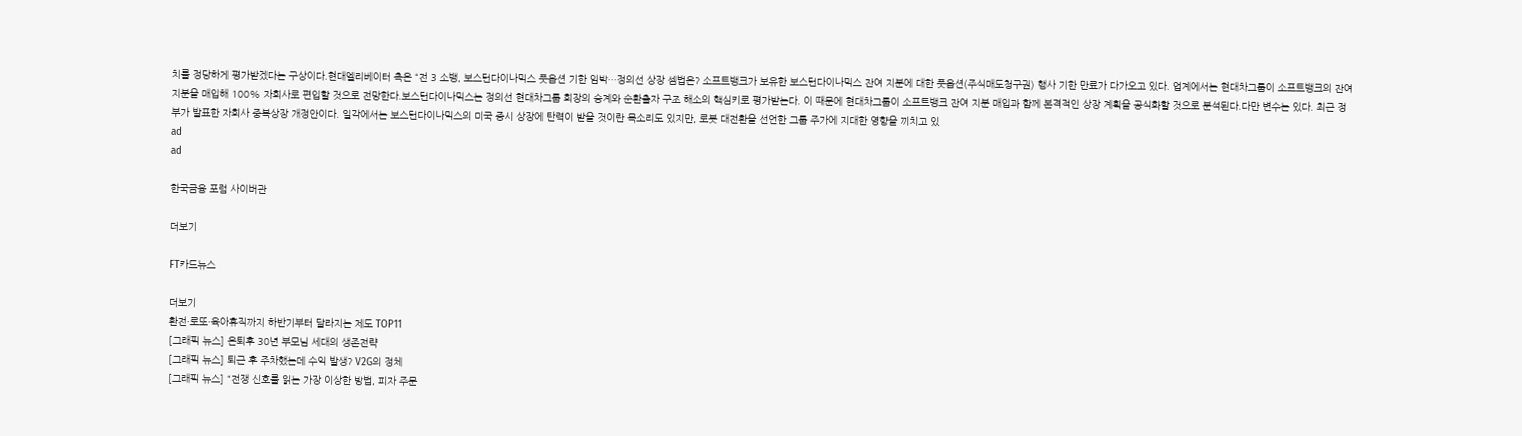치를 정당하게 평가받겠다는 구상이다.현대엘리베이터 측은 “전 3 소뱅, 보스턴다이나믹스 풋옵션 기한 임박…정의선 상장 셈법은? 소프트뱅크가 보유한 보스턴다이나믹스 잔여 지분에 대한 풋옵션(주식매도청구권) 행사 기한 만료가 다가오고 있다. 업계에서는 현대차그룹이 소프트뱅크의 잔여 지분을 매입해 100% 자회사로 편입할 것으로 전망한다.보스턴다이나믹스는 정의선 현대차그룹 회장의 승계와 순환출자 구조 해소의 핵심키로 평가받는다. 이 때문에 현대차그룹이 소프트뱅크 잔여 지분 매입과 함께 본격적인 상장 계획을 공식화할 것으로 분석된다.다만 변수는 있다. 최근 정부가 발표한 자회사 중복상장 개정안이다. 일각에서는 보스턴다이나믹스의 미국 증시 상장에 탄력이 받을 것이란 목소리도 있지만, 로봇 대전환을 선언한 그룹 주가에 지대한 영향을 끼치고 있
ad
ad

한국금융 포럼 사이버관

더보기

FT카드뉴스

더보기
환전·로또·육아휴직까지 하반기부터 달라지는 제도 TOP11
[그래픽 뉴스] 은퇴후 30년 부모님 세대의 생존전략
[그래픽 뉴스] 퇴근 후 주차했는데 수익 발생? V2G의 정체
[그래픽 뉴스] “전쟁 신호를 읽는 가장 이상한 방법, 피자 주문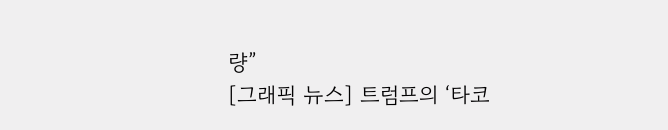량”
[그래픽 뉴스] 트럼프의 ‘타코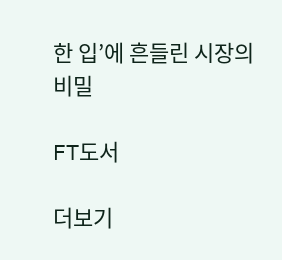한 입’에 흔들린 시장의 비밀

FT도서

더보기